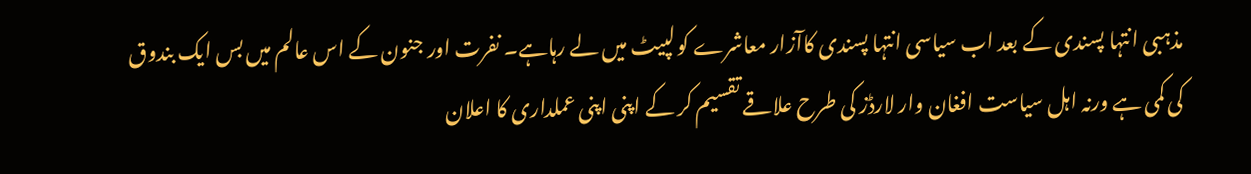مذہبی انتہا پسندی کے بعد اب سیاسی انتہا پسندی کاآزار معاشرے کو لپیٹ میں لے رہاہے۔ نفرت اور جنون کے اس عالم میں بس ایک بندوق کی کمی ہے ورنہ اہل سیاست افغان وار لارڈز کی طرح علاقے تقسیم کر کے اپنی اپنی عملداری کا اعلان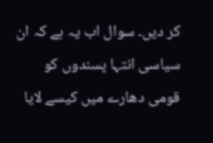کر دیں۔ سوال اب یہ ہے کہ ان سیاسی انتہا پسندوں کو قومی دھارے میں کیسے لایا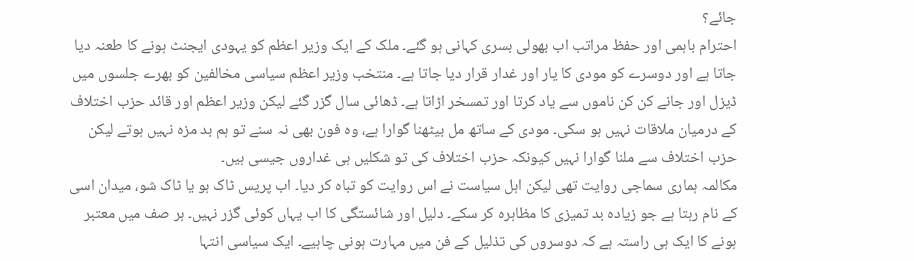جائے؟
احترام باہمی اور حفظ مراتب اب بھولی بسری کہانی ہو گئے۔ ملک کے ایک وزیر اعظم کو یہودی ایجنٹ ہونے کا طعنہ دیا جاتا ہے اور دوسرے کو مودی کا یار اور غدار قرار دیا جاتا ہے۔ منتخب وزیر اعظم سیاسی مخالفین کو بھرے جلسوں میں ڈیزل اور جانے کن کن ناموں سے یاد کرتا اور تمسخر اڑاتا ہے۔ ڈھائی سال گزر گئے لیکن وزیر اعظم اور قائد حزب اختلاف کے درمیان ملاقات نہیں ہو سکی۔ مودی کے ساتھ مل بیٹھنا گوارا ہے، وہ فون بھی نہ سنے تو ہم بد مزہ نہیں ہوتے لیکن حزب اختلاف سے ملنا گوارا نہیں کیونکہ حزب اختلاف کی تو شکلیں ہی غداروں جیسی ہیں۔
مکالمہ ہماری سماجی روایت تھی لیکن اہل سیاست نے اس روایت کو تباہ کر دیا۔ اب پریس ٹاک ہو یا ٹاک شو، میدان اسی کے نام رہتا ہے جو زیادہ بد تمیزی کا مظاہرہ کر سکے۔ دلیل اور شائستگی کا اب یہاں کوئی گزر نہیں۔ ہر صف میں معتبر ہونے کا ایک ہی راستہ ہے کہ دوسروں کی تذلیل کے فن میں مہارت ہونی چاہیے۔ ایک سیاسی انتہا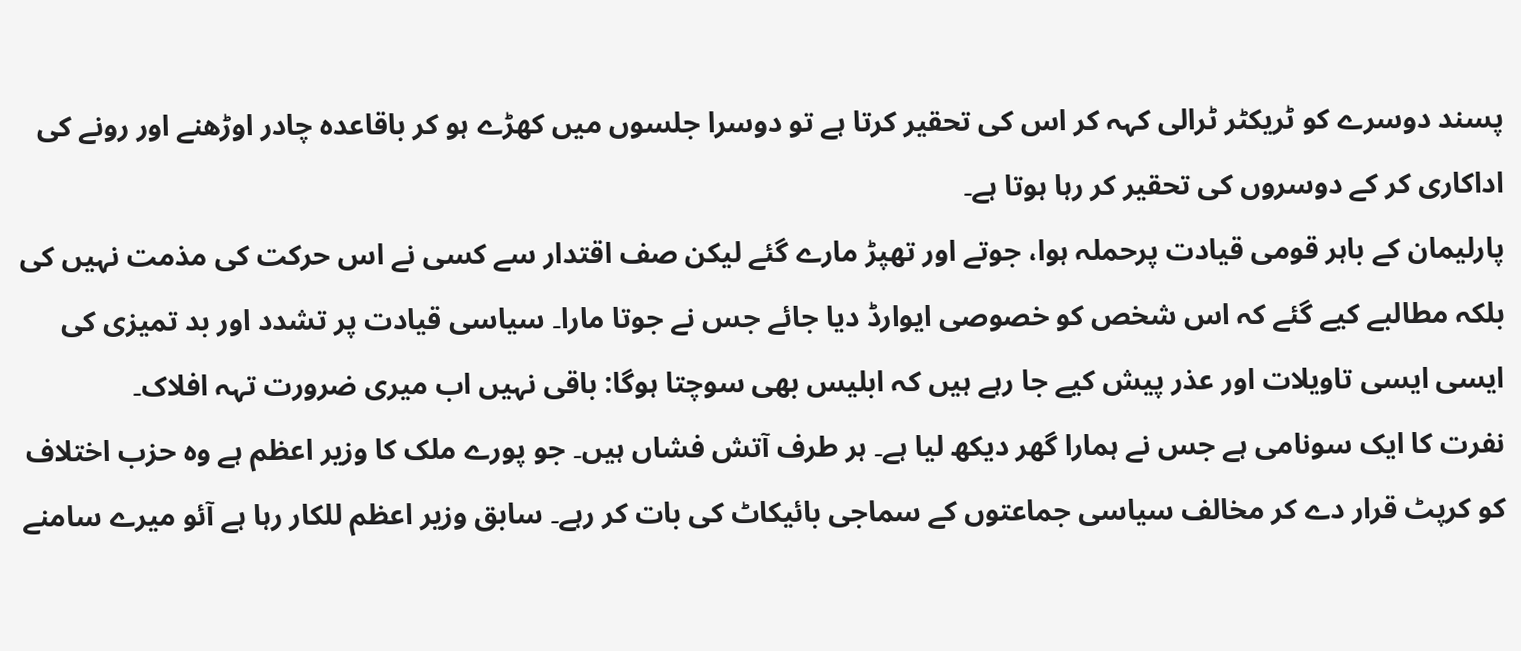پسند دوسرے کو ٹریکٹر ٹرالی کہہ کر اس کی تحقیر کرتا ہے تو دوسرا جلسوں میں کھڑے ہو کر باقاعدہ چادر اوڑھنے اور رونے کی اداکاری کر کے دوسروں کی تحقیر کر رہا ہوتا ہے۔
پارلیمان کے باہر قومی قیادت پرحملہ ہوا، جوتے اور تھپڑ مارے گئے لیکن صف اقتدار سے کسی نے اس حرکت کی مذمت نہیں کی بلکہ مطالبے کیے گئے کہ اس شخص کو خصوصی ایوارڈ دیا جائے جس نے جوتا مارا۔ سیاسی قیادت پر تشدد اور بد تمیزی کی ایسی ایسی تاویلات اور عذر پیش کیے جا رہے ہیں کہ ابلیس بھی سوچتا ہوگا: باقی نہیں اب میری ضرورت تہہ افلاک۔
نفرت کا ایک سونامی ہے جس نے ہمارا گھر دیکھ لیا ہے۔ ہر طرف آتش فشاں ہیں۔ جو پورے ملک کا وزیر اعظم ہے وہ حزب اختلاف کو کرپٹ قرار دے کر مخالف سیاسی جماعتوں کے سماجی بائیکاٹ کی بات کر رہے۔ سابق وزیر اعظم للکار رہا ہے آئو میرے سامنے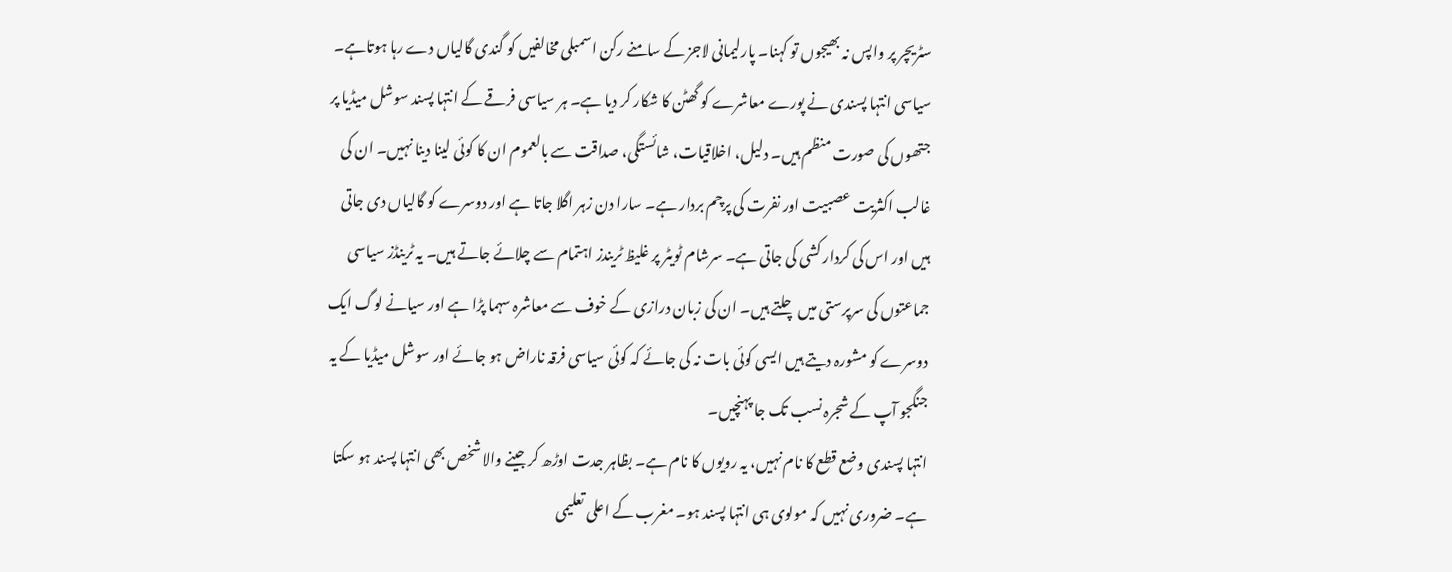سٹریچر پر واپس نہ بھیجوں تو کہنا۔ پارلیمانی لاجز کے سامنے رکن اسمبلی مخالفیں کو گندی گالیاں دے رہا ہوتاہے۔
سیاسی انتہا پسندی نے پورے معاشرے کو گھٹن کا شکار کر دیا ہے۔ ہر سیاسی فرقے کے انتہا پسند سوشل میڈیا پر جتھوں کی صورت منظم ہیں۔ دلیل، اخلاقیات، شائستگی، صداقت سے بالعموم ان کا کوئی لینا دینا نہیں۔ ان کی غالب اکثریت عصبیت اور نفرت کی پرچم بردار ہے۔ سارا دن زہر اگلا جاتا ہے اور دوسرے کو گالیاں دی جاتی ہیں اور اس کی کردار کشی کی جاتی ہے۔ سرشام ٹویٹر پر غلیظ ٹریندز اہتمام سے چلائے جاتے ہیں۔ یہ ٹرینڈز سیاسی جماعتوں کی سرپرستی میں چلتے ہیں۔ ان کی زبان درازی کے خوف سے معاشرہ سہما پڑا ہے اور سیانے لوگ ایک دوسرے کو مشورہ دیتے ہیں ایسی کوئی بات نہ کی جائے کہ کوئی سیاسی فرقہ ناراض ہو جائے اور سوشل میڈیا کے یہ جنگجو آپ کے شجرہ نسب تک جا پہنچیں۔
انتہا پسندی وضع قطع کا نام نہیں، یہ رویوں کا نام ہے۔ بظاہر جدت اوڑھ کر جینے والا شخص بھی انتہا پسند ہو سکتا ہے۔ ضروری نہیں کہ مولوی ہی انتہا پسند ہو۔ مغرب کے اعلی تعلیمی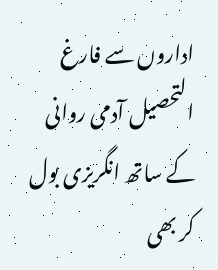اداروں سے فارغ التحصیل آدمی روانی کے ساتھ انگریزی بول کر بھی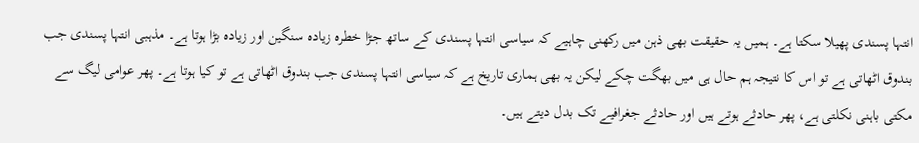انتہا پسندی پھیلا سکتا ہے۔ ہمیں یہ حقیقت بھی ذہن میں رکھنی چاہیے کہ سیاسی انتہا پسندی کے ساتھ جڑا خطرہ زیادہ سنگین اور زیادہ بڑا ہوتا ہے۔ مذہبی انتہا پسندی جب بندوق اٹھاتی ہے تو اس کا نتیجہ ہم حال ہی میں بھگت چکے لیکن یہ بھی ہماری تاریخ ہے کہ سیاسی انتہا پسندی جب بندوق اٹھاتی ہے تو کیا ہوتا ہے۔ پھر عوامی لیگ سے مکتی باہنی نکلتی ہے، پھر حادثے ہوتے ہیں اور حادثے جغرافیے تک بدل دیتے ہیں۔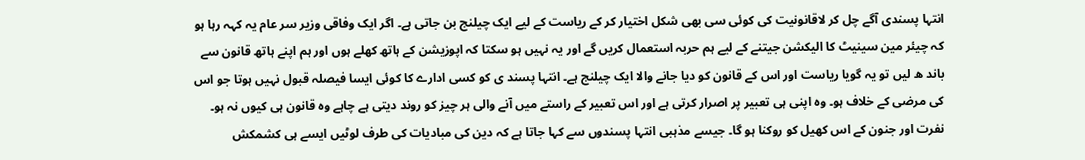انتہا پسندی آگے چل کر لاقانونیت کی کوئی سی بھی شکل اختیار کر کے ریاست کے لیے ایک چیلنج بن جاتی ہے۔ اگر ایک وفاقی وزیر سر عام یہ کہہ رہا ہو کہ چیئر مین سینیٹ کا الیکشن جیتنے کے لیے ہم حربہ استعمال کریں گے اور یہ نہیں ہو سکتا کہ اپوزیشن کے ہاتھ کھلے ہوں اور ہم اپنے ہاتھ قانون سے باند ھ لیں تو یہ گویا ریاست اور اس کے قانون کو دیا جانے والا ایک چیلنج ہے۔ انتہا پسند ی کو کسی ادارے کا کوئی ایسا فیصلہ قبول نہیں ہوتا جو اس کی مرضی کے خلاف ہو۔ وہ اپنی ہی تعبیر پر اصرار کرتی ہے اور اس تعبیر کے راستے میں آنے والی ہر چیز کو روند دیتی ہے چاہے وہ قانون ہی کیوں نہ ہو۔
نفرت اور جنون کے اس کھیل کو روکنا ہو گا۔ جیسے مذہبی انتہا پسندوں سے کہا جاتا ہے کہ دین کی مبادیات کی طرف لوٹیں ایسے ہی کشمکش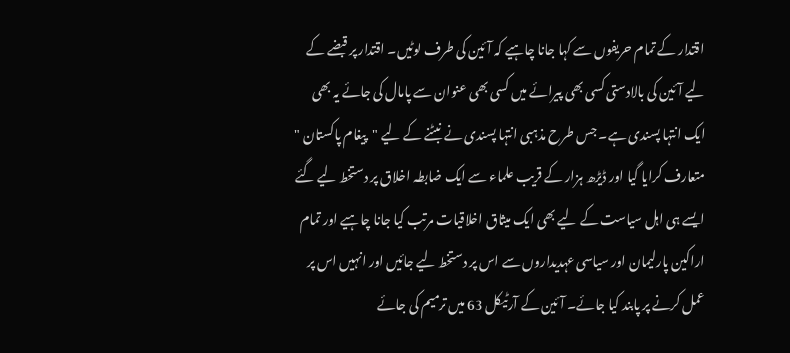اقتدار کے تمام حریفوں سے کہا جانا چاہیے کہ آئین کی طرف لوٹیں۔ اقتدار پر قبضے کے لیے آئین کی بالادستی کسی بھی پیرائے میں کسی بھی عنوان سے پامال کی جائے یہ بھی ایک انتہا پسندی ہے۔ جس طرح مذہبی انتہا پسندی نے نبٹنے کے لیے "پیغام پاکستان " متعارف کرایا گیا اور ڈیڑھ ہزار کے قریب علماء سے ایک ضابطہ اخلاق پر دستخط لیے گئے ایسے ہی اہل سیاست کے لیے بھی ایک میثاق اخلاقیات مرتب کیا جانا چاہیے اور تمام اراکین پارلیمان اور سیاسی عہدیداروں سے اس پر دستخط لیے جائیں اور انہیں اس پر عمل کرنے پر پابند کیا جائے۔ آئین کے آرٹیکل 63 میں ترمیم کی جائے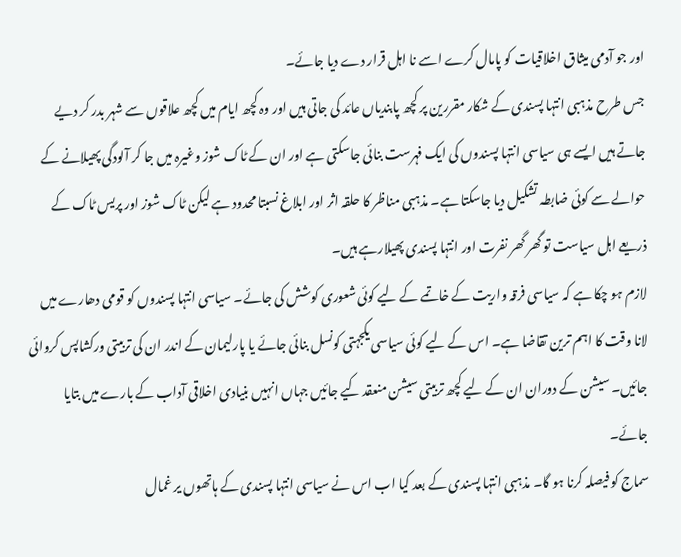اور جو آدمی میثاق اخلاقیات کو پامال کرے اسے نا اہل قرار دے دیا جائے۔
جس طرح مذہبی انتہا پسندی کے شکار مقررین پر کچھ پابندیاں عائد کی جاتی ہیں اور وہ کچھ ایام میں کچھ علاقوں سے شہر بدر کر دیے جاتے ہیں ایسے ہی سیاسی انتہا پسندوں کی ایک فہرست بنائی جاسکتی ہے اور ان کے ٹاک شوز وغیرہ میں جا کر آلودگی پھیلانے کے حوالے سے کوئی ضابطہ تشکیل دیا جاسکتا ہے۔ مذہبی مناظر کا حلقہ اثر اور ابلاغ نسبتا محدود ہے لیکن ٹاک شوز اور پریس ٹاک کے ذریعے اہل سیاست تو گھر گھر نفرت اور انتہا پسندی پھیلارہے ہیں۔
لازم ہو چکا ہے کہ سیاسی فرقہ واریت کے خاتمے کے لیے کوئی شعوری کوشش کی جائے۔ سیاسی انتہا پسندوں کو قومی دھارے میں لانا وقت کا اہم ترین تقاضا ہے۔ اس کے لیے کوئی سیاسی یکجہتی کونسل بنائی جائے یا پارلیمان کے اندر ان کی تربیتی ورکشاپس کروائی جائیں۔ سیشن کے دوران ان کے لیے کچھ تربیتی سیشن منعقد کیے جائیں جہاں انہیں بنیادی اخلاقی آداب کے بارے میں بتایا جائے۔
سماج کو فیصلہ کرنا ہو گا۔ مذہبی انتہا پسندی کے بعد کیا اب اس نے سیاسی انتہا پسندی کے ہاتھوں یر غمال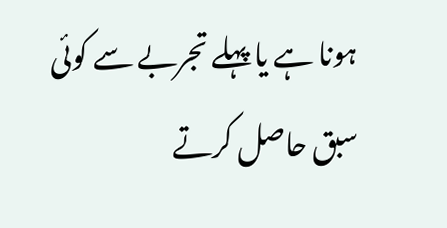ہونا ہے یا پہلے تجربے سے کوئی سبق حاصل کرتے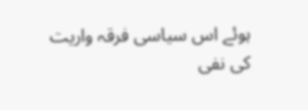ہوئے اس سیاسی فرقہ واریت کی نفی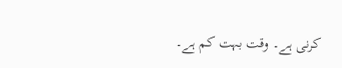کرنی ہے۔ وقت بہت کم ہے۔